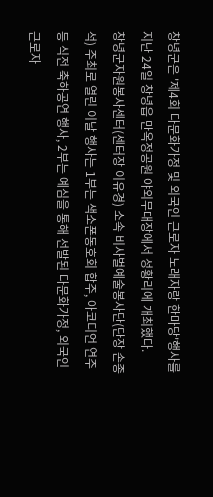창녕군은 '제4회 다문화가정 및 외국인 근로자 노래자랑 한마당'행사를 지난 24일 창녕읍 만옥정공원 야외무대장에서 성황리에 개최했다.
창녕군자원봉사센터(센터장 이유경) 소속 비사벌예술봉사단(단장 손종석) 주최로 열린 이날 행사는 1부는 색소폰동호회 합주, 아코디언 연주 등 식전 축하공연 행사, 2부는 예심을 통해 선발된 다문화가정, 외국인근로자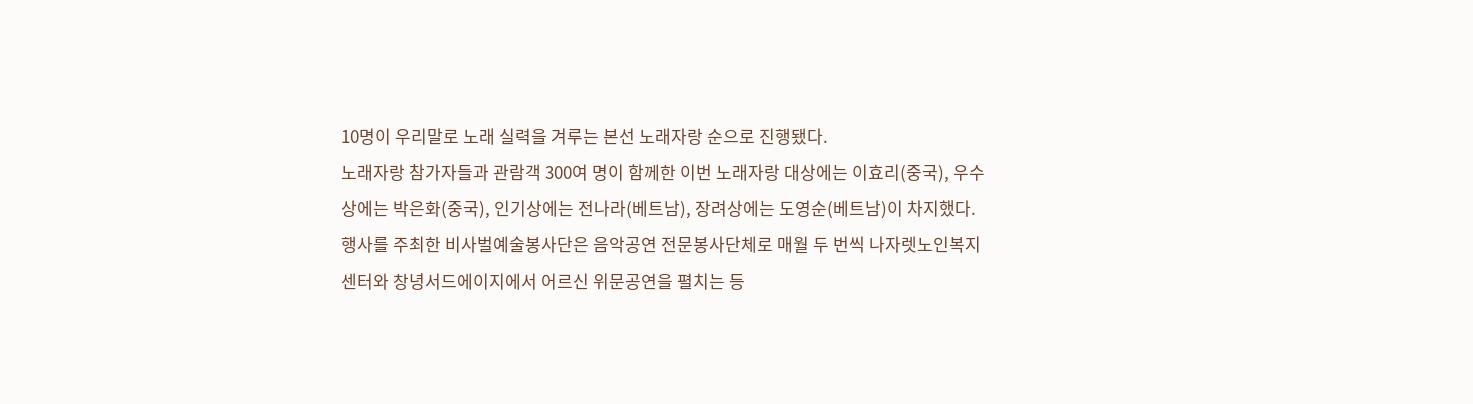10명이 우리말로 노래 실력을 겨루는 본선 노래자랑 순으로 진행됐다.
노래자랑 참가자들과 관람객 300여 명이 함께한 이번 노래자랑 대상에는 이효리(중국), 우수상에는 박은화(중국), 인기상에는 전나라(베트남), 장려상에는 도영순(베트남)이 차지했다.
행사를 주최한 비사벌예술봉사단은 음악공연 전문봉사단체로 매월 두 번씩 나자렛노인복지센터와 창녕서드에이지에서 어르신 위문공연을 펼치는 등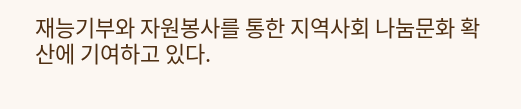재능기부와 자원봉사를 통한 지역사회 나눔문화 확산에 기여하고 있다.